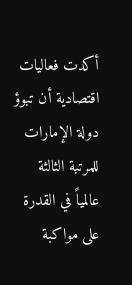أكدت فعاليات اقتصادية أن تبوؤ دولة الإمارات للمرتبة الثالثة عالمياً في القدرة على مواكبة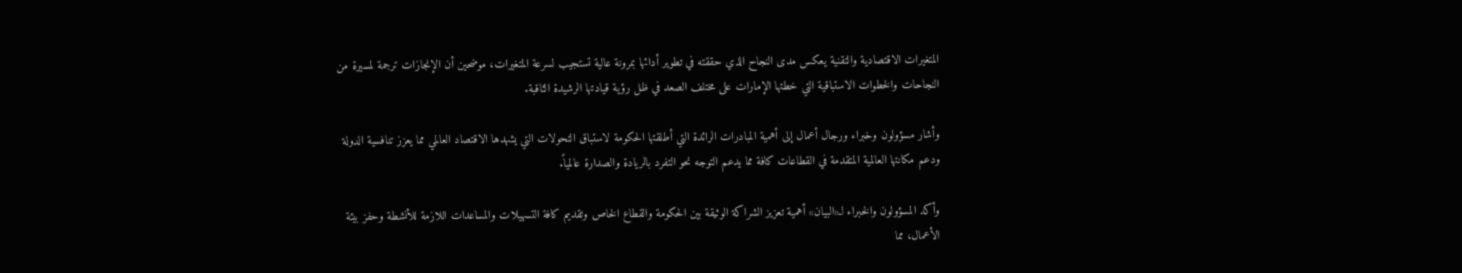المتغيرات الاقتصادية والتقنية يعكس مدى النجاح الذي حققته في تطوير أدائها بمرونة عالية تستجيب لسرعة المتغيرات، موضحين أن الإنجازات ترجمة لمسيرة من النجاحات والخطوات الاستباقية التي خطتها الإمارات على مختلف الصعد في ظل رؤية قيادتها الرشيدة الثاقبة.

وأشار مسؤولون وخبراء ورجال أعمال إلى أهمية المبادرات الرائدة التي أطلقتها الحكومة لاستباق التحولات التي يشهدها الاقتصاد العالمي مما يعزز تنافسية الدولة ودعم مكانتها العالمية المتقدمة في القطاعات كافة مما يدعم التوجه نحو التفرد بالريادة والصدارة عالمياً.

وأكد المسؤولون والخبراء لـ«البيان» أهمية تعزيز الشراكة الوثيقة بين الحكومة والقطاع الخاص وتقديم كافة التسهيلات والمساعدات اللازمة للأنشطة وحفز بيئة الأعمال، مما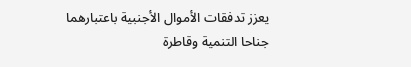يعزز تدفقات الأموال الأجنبية باعتبارهما جناحا التنمية وقاطرة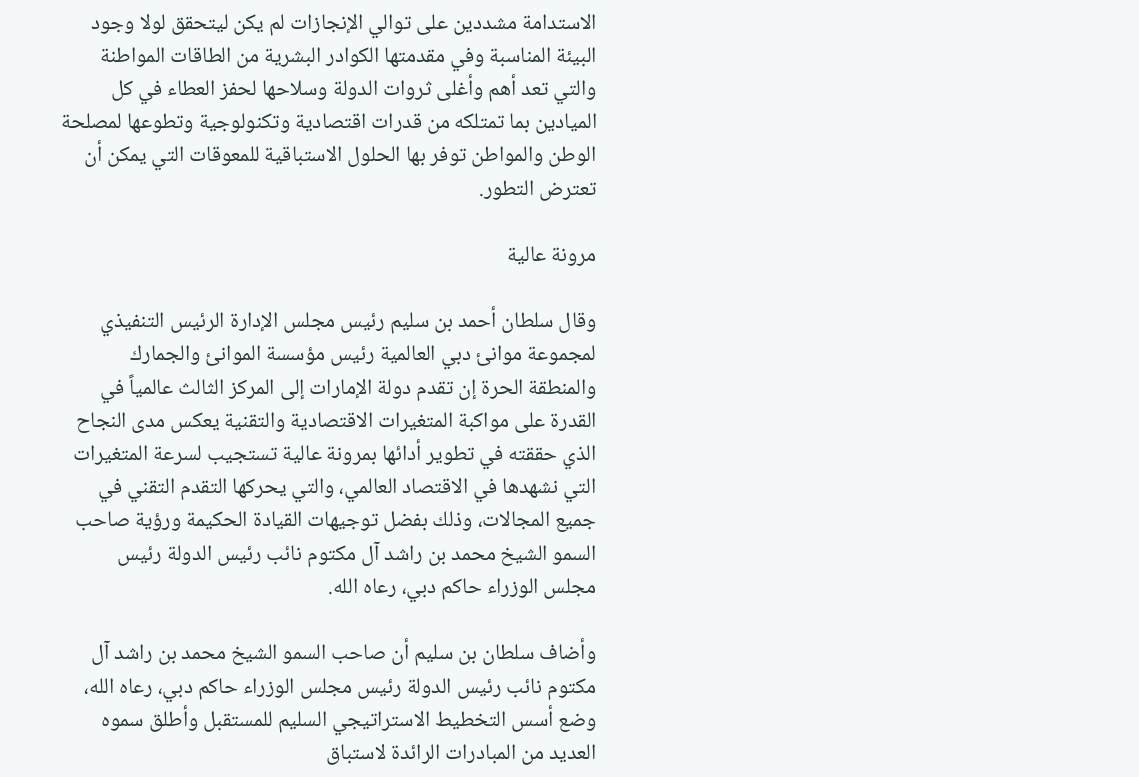الاستدامة مشددين على توالي الإنجازات لم يكن ليتحقق لولا وجود البيئة المناسبة وفي مقدمتها الكوادر البشرية من الطاقات المواطنة والتي تعد أهم وأغلى ثروات الدولة وسلاحها لحفز العطاء في كل الميادين بما تمتلكه من قدرات اقتصادية وتكنولوجية وتطوعها لمصلحة الوطن والمواطن توفر بها الحلول الاستباقية للمعوقات التي يمكن أن تعترض التطور.

مرونة عالية

وقال سلطان أحمد بن سليم رئيس مجلس الإدارة الرئيس التنفيذي لمجموعة موانئ دبي العالمية رئيس مؤسسة الموانئ والجمارك والمنطقة الحرة إن تقدم دولة الإمارات إلى المركز الثالث عالمياً في القدرة على مواكبة المتغيرات الاقتصادية والتقنية يعكس مدى النجاح الذي حققته في تطوير أدائها بمرونة عالية تستجيب لسرعة المتغيرات التي نشهدها في الاقتصاد العالمي، والتي يحركها التقدم التقني في جميع المجالات، وذلك بفضل توجيهات القيادة الحكيمة ورؤية صاحب السمو الشيخ محمد بن راشد آل مكتوم نائب رئيس الدولة رئيس مجلس الوزراء حاكم دبي، رعاه الله.

وأضاف سلطان بن سليم أن صاحب السمو الشيخ محمد بن راشد آل مكتوم نائب رئيس الدولة رئيس مجلس الوزراء حاكم دبي، رعاه الله، وضع أسس التخطيط الاستراتيجي السليم للمستقبل وأطلق سموه العديد من المبادرات الرائدة لاستباق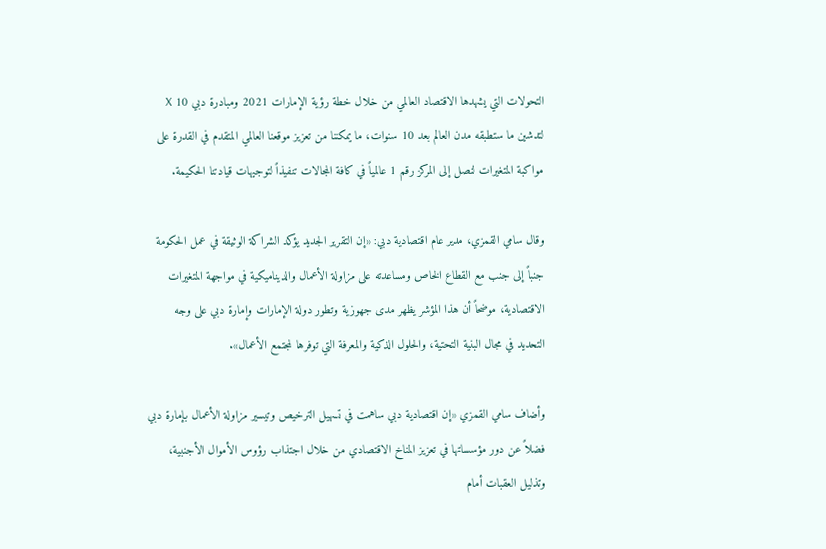التحولات التي يشهدها الاقتصاد العالمي من خلال خطة رؤية الإمارات 2021 ومبادرة دبي 10 X لتدشين ما ستطبقه مدن العالم بعد 10 سنوات، ما يمكننا من تعزيز موقعنا العالمي المتقدم في القدرة على مواكبة المتغيرات لنصل إلى المركز رقم 1 عالمياً في كافة المجالات تنفيذاً لتوجيهات قيادتنا الحكيمة.

وقال سامي القمزي، مدير عام اقتصادية دبي: «إن التقرير الجديد يؤكد الشراكة الوثيقة في عمل الحكومة جنباً إلى جنب مع القطاع الخاص ومساعدته على مزاولة الأعمال والديناميكية في مواجهة المتغيرات الاقتصادية، موضحاً أن هذا المؤشر يظهر مدى جهوزية وتطور دولة الإمارات وإمارة دبي على وجه التحديد في مجال البنية التحتية، والحلول الذكية والمعرفة التي توفرها لمجتمع الأعمال».

وأضاف سامي القمزي «إن اقتصادية دبي ساهمت في تسهيل الترخيص وتيسير مزاولة الأعمال بإمارة دبي فضلاً عن دور مؤسساتها في تعزيز المناخ الاقتصادي من خلال اجتذاب رؤوس الأموال الأجنبية، وتذليل العقبات أمام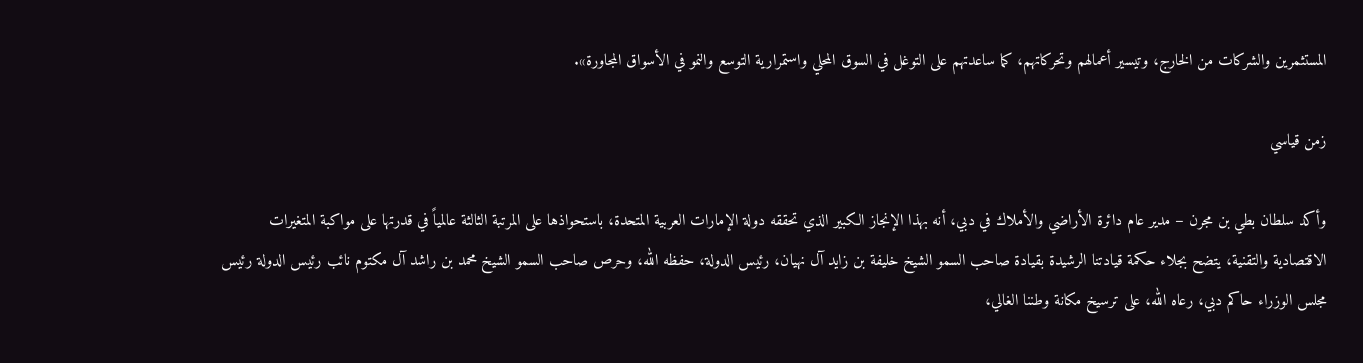المستثمرين والشركات من الخارج، وتيسير أعمالهم وتحركاتهم، كما ساعدتهم على التوغل في السوق المحلي واستمرارية التوسع والنمو في الأسواق المجاورة».

زمن قياسي

وأكد سلطان بطي بن مجرن – مدير عام دائرة الأراضي والأملاك في دبي، أنه بهذا الإنجاز الكبير الذي تحققه دولة الإمارات العربية المتحدة، باستحواذها على المرتبة الثالثة عالمياً في قدرتها على مواكبة المتغيرات الاقتصادية والتقنية، يتضح بجلاء حكمة قيادتنا الرشيدة بقيادة صاحب السمو الشيخ خليفة بن زايد آل نهيان، رئيس الدولة، حفظه الله، وحرص صاحب السمو الشيخ محمد بن راشد آل مكتوم نائب رئيس الدولة رئيس مجلس الوزراء حاكم دبي، رعاه الله، على ترسيخ مكانة وطننا الغالي،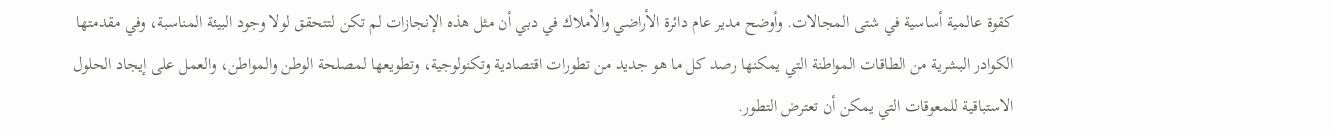كقوة عالمية أساسية في شتى المجالات. وأوضح مدير عام دائرة الأراضي والأملاك في دبي أن مثل هذه الإنجازات لم تكن لتتحقق لولا وجود البيئة المناسبة، وفي مقدمتها الكوادر البشرية من الطاقات المواطنة التي يمكنها رصد كل ما هو جديد من تطورات اقتصادية وتكنولوجية، وتطويعها لمصلحة الوطن والمواطن، والعمل على إيجاد الحلول الاستباقية للمعوقات التي يمكن أن تعترض التطور.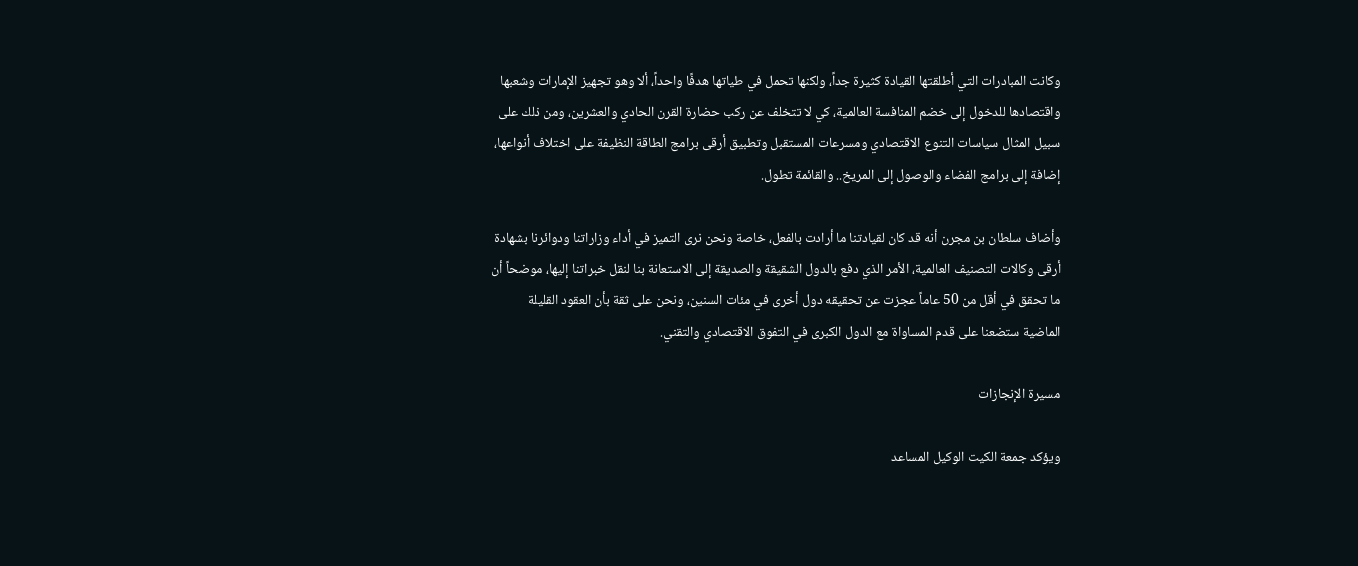وكانت المبادرات التي أطلقتها القيادة كثيرة جداً، ولكنها تحمل في طياتها هدفًا واحداً، ألا وهو تجهيز الإمارات وشعبها واقتصادها للدخول إلى خضم المنافسة العالمية، كي لا تتخلف عن ركب حضارة القرن الحادي والعشرين، ومن ذلك على سبيل المثال سياسات التنوع الاقتصادي ومسرعات المستقبل وتطبيق أرقى برامج الطاقة النظيفة على اختلاف أنواعها، إضافة إلى برامج الفضاء والوصول إلى المريخ.. والقائمة تطول.

وأضاف سلطان بن مجرن أنه قد كان لقيادتنا ما أرادت بالفعل، خاصة ونحن نرى التميز في أداء وزاراتنا ودوائرنا بشهادة أرقى وكالات التصنيف العالمية، الأمر الذي دفع بالدول الشقيقة والصديقة إلى الاستعانة بنا لنقل خبراتنا إليها، موضحاً أن ما تحقق في أقل من 50 عاماً عجزت عن تحقيقه دول أخرى في مئات السنين، ونحن على ثقة بأن العقود القليلة الماضية ستضعنا على قدم المساواة مع الدول الكبرى في التفوق الاقتصادي والتقني.

مسيرة الإنجازات

ويؤكد جمعة الكيت الوكيل المساعد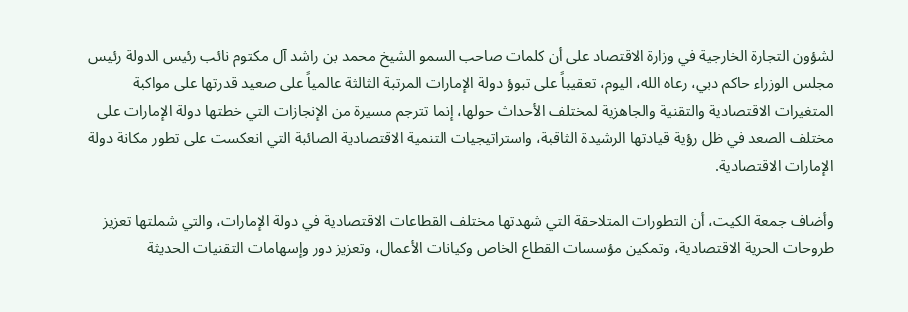لشؤون التجارة الخارجية في وزارة الاقتصاد على أن كلمات صاحب السمو الشيخ محمد بن راشد آل مكتوم نائب رئيس الدولة رئيس مجلس الوزراء حاكم دبي، رعاه الله، اليوم، تعقيباً على تبوؤ دولة الإمارات المرتبة الثالثة عالمياً على صعيد قدرتها على مواكبة المتغيرات الاقتصادية والتقنية والجاهزية لمختلف الأحداث حولها، إنما تترجم مسيرة من الإنجازات التي خطتها دولة الإمارات على مختلف الصعد في ظل رؤية قيادتها الرشيدة الثاقبة، واستراتيجيات التنمية الاقتصادية الصائبة التي انعكست على تطور مكانة دولة الإمارات الاقتصادية.

وأضاف جمعة الكيت، أن التطورات المتلاحقة التي شهدتها مختلف القطاعات الاقتصادية في دولة الإمارات، والتي شملتها تعزيز طروحات الحرية الاقتصادية، وتمكين مؤسسات القطاع الخاص وكيانات الأعمال، وتعزيز دور وإسهامات التقنيات الحديثة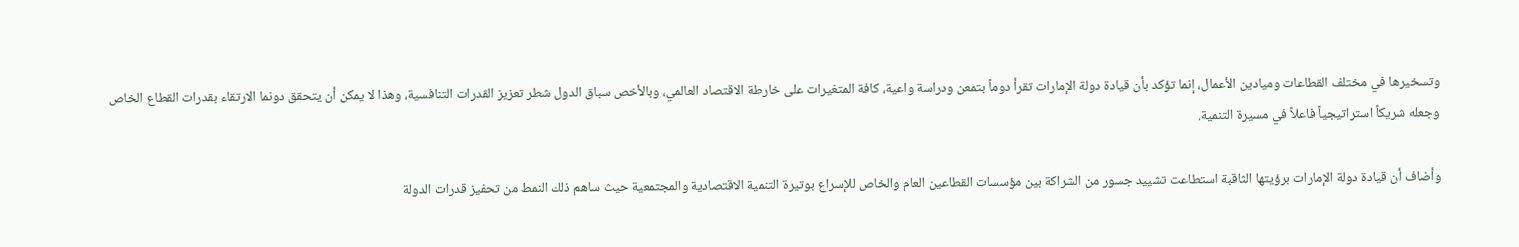وتسخيرها في مختلف القطاعات وميادين الأعمال، إنما تؤكد بأن قيادة دولة الإمارات تقرأ دوماً بتمعن ودراسة واعية، كافة المتغيرات على خارطة الاقتصاد العالمي، وبالأخص سباق الدول شطر تعزيز القدرات التنافسية، وهذا لا يمكن أن يتحقق دونما الارتقاء بقدرات القطاع الخاص وجعله شريكاً استراتيجياً فاعلاً في مسيرة التنمية.

وأضاف أن قيادة دولة الإمارات برؤيتها الثاقبة استطاعت تشييد جسور من الشراكة بين مؤسسات القطاعين العام والخاص للإسراع بوتيرة التنمية الاقتصادية والمجتمعية حيث ساهم ذلك النمط من تحفيز قدرات الدولة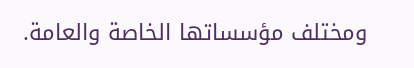ومختلف مؤسساتها الخاصة والعامة.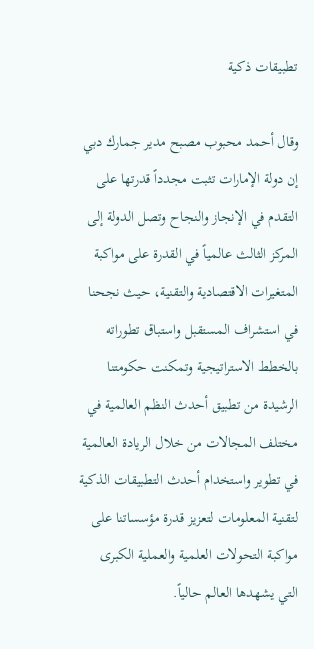تطبيقات ذكية

وقال أحمد محبوب مصبح مدير جمارك دبي إن دولة الإمارات تثبت مجدداً قدرتها على التقدم في الإنجاز والنجاح وتصل الدولة إلى المركز الثالث عالمياً في القدرة على مواكبة المتغيرات الاقتصادية والتقنية، حيث نجحنا في استشراف المستقبل واستباق تطوراته بالخطط الاستراتيجية وتمكنت حكومتنا الرشيدة من تطبيق أحدث النظم العالمية في مختلف المجالات من خلال الريادة العالمية في تطوير واستخدام أحدث التطبيقات الذكية لتقنية المعلومات لتعزيز قدرة مؤسساتنا على مواكبة التحولات العلمية والعملية الكبرى التي يشهدها العالم حالياً.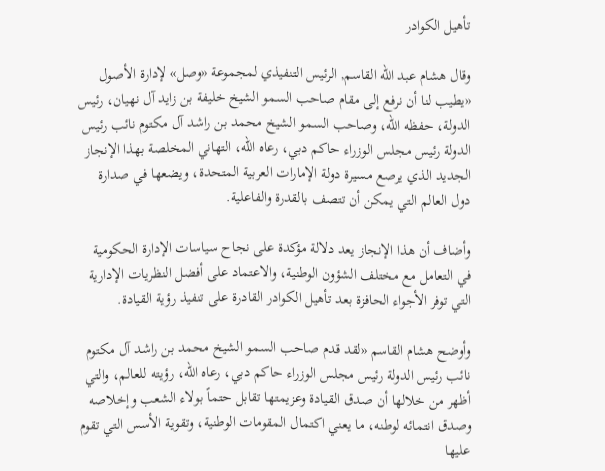تأهيل الكوادر

وقال هشام عبد الله القاسم, الرئيس التنفيذي لمجموعة «وصل» لإدارة الأصول «يطيب لنا أن نرفع إلى مقام صاحب السمو الشيخ خليفة بن زايد آل نهيان، رئيس الدولة، حفظه الله، وصاحب السمو الشيخ محمد بن راشد آل مكتوم نائب رئيس الدولة رئيس مجلس الوزراء حاكم دبي، رعاه الله، التهاني المخلصة بهذا الإنجاز الجديد الذي يرصع مسيرة دولة الإمارات العربية المتحدة، ويضعها في صدارة دول العالم التي يمكن أن تتصف بالقدرة والفاعلية.

وأضاف أن هذا الإنجاز يعد دلالة مؤكدة على نجاح سياسات الإدارة الحكومية في التعامل مع مختلف الشؤون الوطنية، والاعتماد على أفضل النظريات الإدارية التي توفر الأجواء الحافزة بعد تأهيل الكوادر القادرة على تنفيذ رؤية القيادة.

وأوضح هشام القاسم «لقد قدم صاحب السمو الشيخ محمد بن راشد آل مكتوم نائب رئيس الدولة رئيس مجلس الوزراء حاكم دبي، رعاه الله، رؤيته للعالم، والتي أظهر من خلالها أن صدق القيادة وعزيمتها تقابل حتماً بولاء الشعب وإخلاصه وصدق انتمائه لوطنه، ما يعني اكتمال المقومات الوطنية، وتقوية الأسس التي تقوم عليها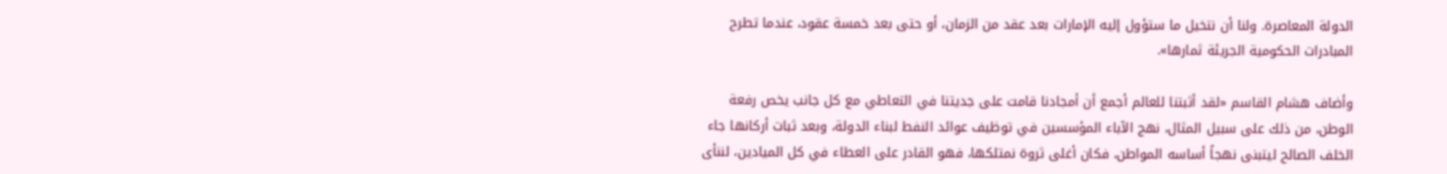الدولة المعاصرة. ولنا أن نتخيل ما ستؤول إليه الإمارات بعد عقد من الزمان، أو حتى بعد خمسة عقود، عندما تطرح المبادرات الحكومية الجريئة ثمارها».

وأضاف هشام القاسم «لقد أثبتنا للعالم أجمع أن أمجادنا قامت على جديتنا في التعاطي مع كل جانب يخص رفعة الوطن، من ذلك على سبيل المثال، نهج الآباء المؤسسين في توظيف عوائد النفط لبناء الدولة، وبعد ثبات أركانها جاء الخلف الصالح ليتبنى نهجاً أساسه المواطن، فكان أغلى ثروة نمتلكها، فهو القادر على العطاء في كل الميادين، لننأى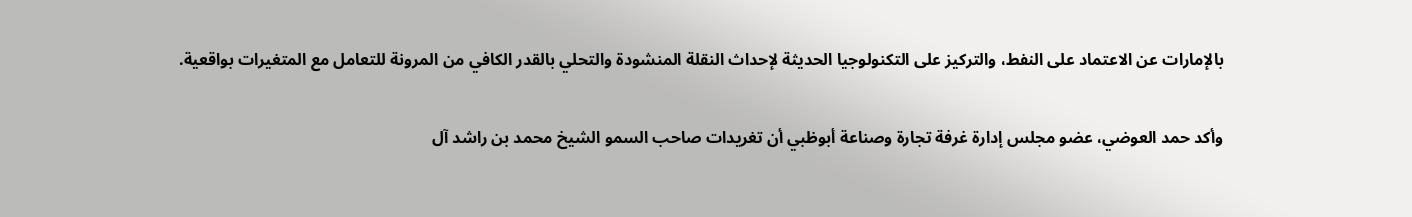بالإمارات عن الاعتماد على النفط، والتركيز على التكنولوجيا الحديثة لإحداث النقلة المنشودة والتحلي بالقدر الكافي من المرونة للتعامل مع المتغيرات بواقعية.

وأكد حمد العوضي، عضو مجلس إدارة غرفة تجارة وصناعة أبوظبي أن تغريدات صاحب السمو الشيخ محمد بن راشد آل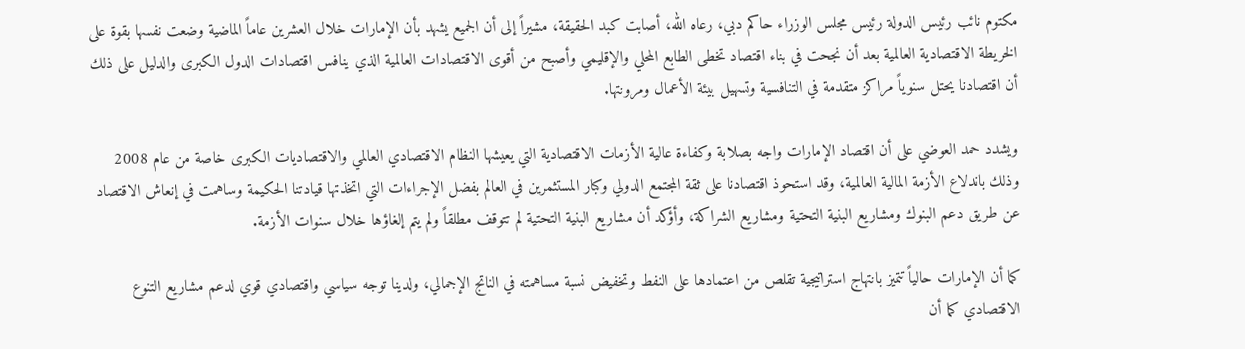مكتوم نائب رئيس الدولة رئيس مجلس الوزراء حاكم دبي، رعاه الله، أصابت كبد الحقيقة، مشيراً إلى أن الجميع يشهد بأن الإمارات خلال العشرين عاماً الماضية وضعت نفسها بقوة على الخريطة الاقتصادية العالمية بعد أن نجحت في بناء اقتصاد تخطى الطابع المحلي والإقليمي وأصبح من أقوى الاقتصادات العالمية الذي ينافس اقتصادات الدول الكبرى والدليل على ذلك أن اقتصادنا يحتل سنوياً مراكز متقدمة في التنافسية وتسهيل بيئة الأعمال ومرونتها.

ويشدد حمد العوضي على أن اقتصاد الإمارات واجه بصلابة وكفاءة عالية الأزمات الاقتصادية التي يعيشها النظام الاقتصادي العالمي والاقتصاديات الكبرى خاصة من عام 2008 وذلك باندلاع الأزمة المالية العالمية، وقد استحوذ اقتصادنا على ثقة المجتمع الدولي وكبار المستثمرين في العالم بفضل الإجراءات التي اتخذتها قيادتنا الحكيمة وساهمت في إنعاش الاقتصاد عن طريق دعم البنوك ومشاريع البنية التحتية ومشاريع الشراكة، وأؤكد أن مشاريع البنية التحتية لم تتوقف مطلقاً ولم يتم إلغاؤها خلال سنوات الأزمة.

كما أن الإمارات حالياً تتميز بانتهاج استراتيجية تقلص من اعتمادها على النفط وتخفيض نسبة مساهمته في الناتج الإجمالي، ولدينا توجه سياسي واقتصادي قوي لدعم مشاريع التنوع الاقتصادي كما أن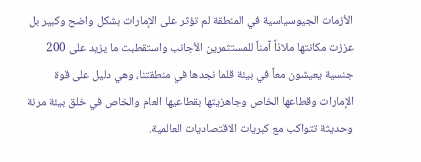الأزمات الجيوسياسية في المنطقة لم تؤثر على الإمارات بشكل واضح وكبير بل عززت مكانتها ملاذاً آمناً للمستثمرين الأجانب واستقطبت ما يزيد على 200 جنسية يعيشون معاً في بيئة قلما نجدها في منطقتنا، وهي دليل على قوة الإمارات وقطاعها الخاص وجاهزيتها بقطاعيها العام والخاص في خلق بيئة مرنة وحديثة تتواكب مع كبريات الاقتصاديات العالمية.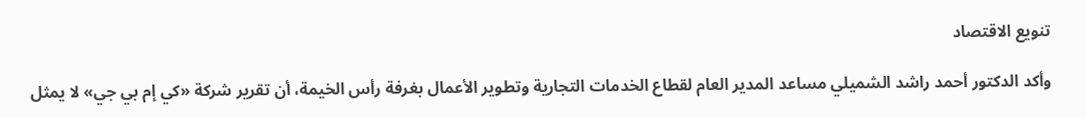تنويع الاقتصاد

وأكد الدكتور أحمد راشد الشميلي مساعد المدير العام لقطاع الخدمات التجارية وتطوير الأعمال بغرفة رأس الخيمة، أن تقرير شركة «كي إم بي جي» لا يمثل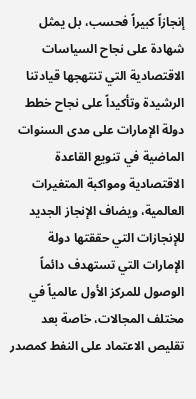إنجازاً كبيراً فحسب، بل يمثل شهادة على نجاح السياسات الاقتصادية التي تنتهجها قيادتنا الرشيدة وتأكيداً على نجاح خطط دولة الإمارات على مدى السنوات الماضية في تنويع القاعدة الاقتصادية ومواكبة المتغيرات العالمية، ويضاف الإنجاز الجديد للإنجازات التي حققتها دولة الإمارات التي تستهدف دائماً الوصول للمركز الأول عالمياً في مختلف المجالات، خاصة بعد تقليص الاعتماد على النفط كمصدر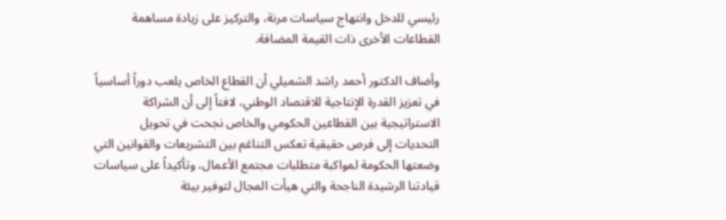رئيسي للدخل وانتهاج سياسات مرنة، والتركيز على زيادة مساهمة القطاعات الأخرى ذات القيمة المضافة.

وأضاف الدكتور أحمد راشد الشميلي أن القطاع الخاص يلعب دوراً أساسياً في تعزيز القدرة الإنتاجية للاقتصاد الوطني، لافتاً إلى أن الشراكة الاستراتيجية بين القطاعين الحكومي والخاص نجحت في تحويل التحديات إلى فرص حقيقية تعكس التناغم بين التشريعات والقوانين التي وضعتها الحكومة لمواكبة متطلبات مجتمع الأعمال، وتأكيداً على سياسات قيادتنا الرشيدة الناجحة والتي هيأت المجال لتوفير بيئة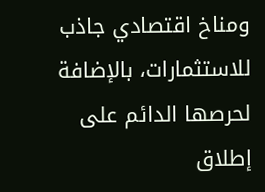ومناخ اقتصادي جاذب للاستثمارات، بالإضافة لحرصها الدائم على إطلاق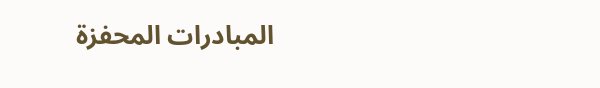المبادرات المحفزة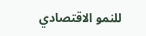للنمو الاقتصادي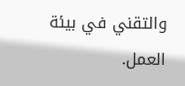والتقني في بيئة العمل.